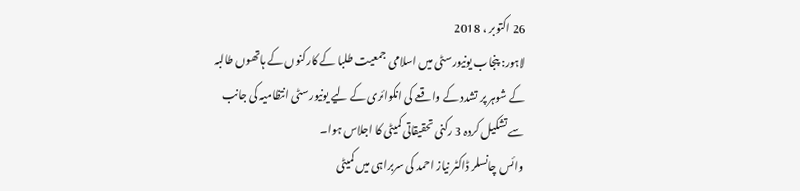26 اکتوبر ، 2018
لاہور: پنجاب یونیورسٹی میں اسلامی جمعیت طلبا کے کارکنوں کے ہاتھوں طالبہ کے شوہر پر تشدد کے واقعے کی انکوائری کے لیے یونیورسٹی انتظامیہ کی جانب سے تشکیل کردہ 3 رکنی تحقیقاتی کمیٹی کا اجلاس ہوا۔
وائس چانسلر ڈاکٹر نیاز احمد کی سربراہی میں کمیٹی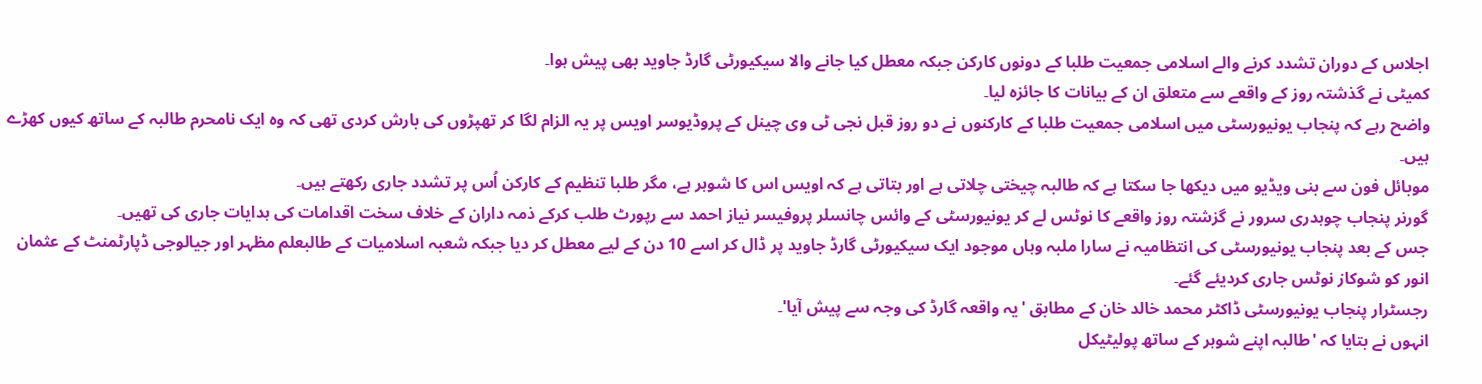اجلاس کے دوران تشدد کرنے والے اسلامی جمعیت طلبا کے دونوں کارکن جبکہ معطل کیا جانے والا سیکیورٹی گارڈ جاوید بھی پیش ہوا۔
کمیٹی نے گذشتہ روز کے واقعے سے متعلق ان کے بیانات کا جائزہ لیا۔
واضح رہے کہ پنجاب یونیورسٹی میں اسلامی جمعیت طلبا کے کارکنوں نے دو روز قبل نجی ٹی وی چینل کے پروڈیوسر اویس پر یہ الزام لگا کر تھپڑوں کی بارش کردی تھی کہ وہ ایک نامحرم طالبہ کے ساتھ کیوں کھڑے ہیں۔
موبائل فون سے بنی ویڈیو میں دیکھا جا سکتا ہے کہ طالبہ چیختی چلاتی ہے اور بتاتی ہے کہ اویس اس کا شوہر ہے، مگر طلبا تنظیم کے کارکن اُس پر تشدد جاری رکھتے ہیں۔
گورنر پنجاب چوہدری سرور نے گزشتہ روز واقعے کا نوٹس لے کر یونیورسٹی کے وائس چانسلر پروفیسر نیاز احمد سے رپورٹ طلب کرکے ذمہ داران کے خلاف سخت اقدامات کی ہدایات جاری کی تھیں۔
جس کے بعد پنجاب یونیورسٹی کی انتظامیہ نے سارا ملبہ وہاں موجود ایک سیکیورٹی گارڈ جاوید پر ڈال کر اسے 10 دن کے لیے معطل کر دیا جبکہ شعبہ اسلامیات کے طالبعلم مظہر اور جیالوجی ڈپارٹمنٹ کے عثمان انور کو شوکاز نوٹس جاری کردیئے گئے۔
رجسٹرار پنجاب یونیورسٹی ڈاکٹر محمد خالد خان کے مطابق 'یہ واقعہ گارڈ کی وجہ سے پیش آیا'۔
انہوں نے بتایا کہ 'طالبہ اپنے شوہر کے ساتھ پولیٹیکل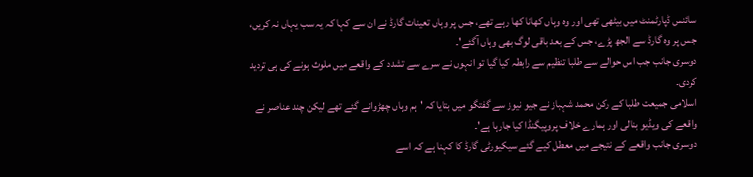سائنس ڈپارٹمنٹ میں بیٹھی تھی اور وہ وہاں کھانا کھا رہے تھے، جس پر وہاں تعینات گارڈ نے ان سے کہا کہ یہ سب یہاں نہ کریں، جس پر وہ گارڈ سے الجھ پڑے، جس کے بعد باقی لوگ بھی وہاں آگئے'۔
دوسری جانب جب اس حوالے سے طلبا تنظیم سے رابطہ کیا گیا تو انہوں نے سرے سے تشدد کے واقعے میں ملوث ہونے کی ہی تردید کردی۔
اسلامی جمیعت طلبا کے رکن محمد شہباز نے جیو نیوز سے گفتگو میں بتایا کہ 'ہم وہاں چھڑوانے گئے تھے لیکن چند عناصر نے واقعے کی ویڈیو بنالی اور ہمارے خلاف پروپیگنڈا کیا جارہا ہے'۔
دوسری جانب واقعے کے نتیجے میں معطل کیے گئے سیکیورٹی گارڈ کا کہنا ہے کہ اسے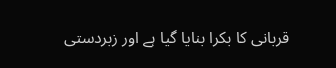قربانی کا بکرا بنایا گیا ہے اور زبردستی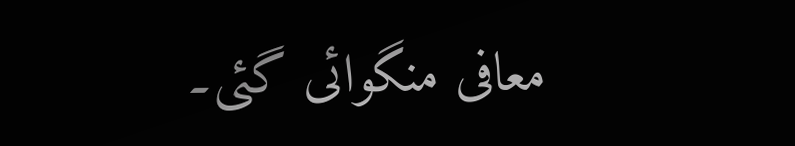معافی منگوائی گئی۔